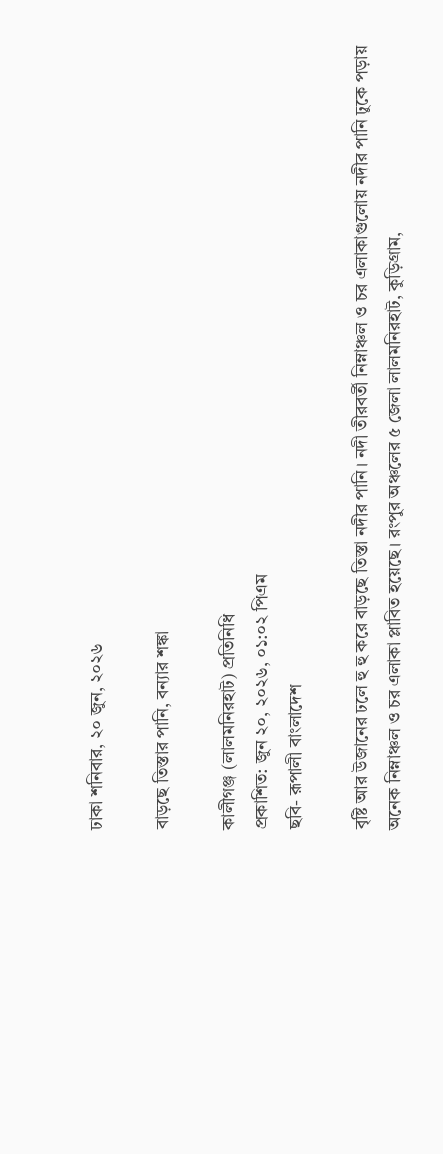ঢাকা শনিবার, ২০ জুন, ২০২৬

বাড়ছে তিস্তার পানি, বন্যার শঙ্কা

কালীগঞ্জ (লালমনিরহাট) প্রতিনিধি
প্রকাশিত: জুন ২০, ২০২৬, ০১:০২ পিএম
ছবি- রূপালী বাংলাদেশ

বৃষ্টি আর উজানের ঢলে হু হু করে বাড়ছে তিস্তা নদীর পানি। নদী তীরবর্তী নিম্নাঞ্চল ও চর এলাকাগুলোয় নদীর পানি ঢুকে পড়ায় অনেক নিম্নাঞ্চল ও চর এলাকা প্লাবিত হয়েছে। রংপুর অঞ্চলের ৫ জেলা লালমনিরহাট, কুড়িগ্রাম,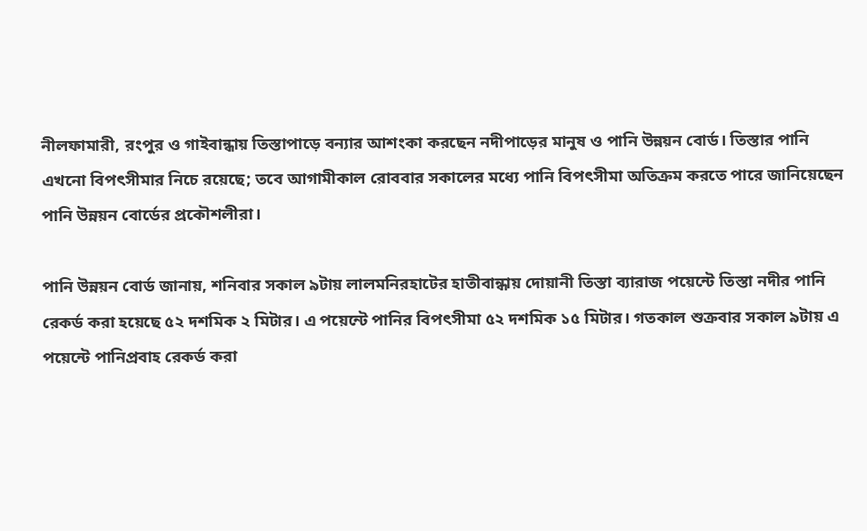নীলফামারী, রংপুর ও গাইবান্ধায় তিস্তাপাড়ে বন্যার আশংকা করছেন নদীপাড়ের মানুষ ও পানি উন্নয়ন বোর্ড। তিস্তার পানি এখনো বিপৎসীমার নিচে রয়েছে; তবে আগামীকাল রোববার সকালের মধ্যে পানি বিপৎসীমা অতিক্রম করতে পারে জানিয়েছেন পানি উন্নয়ন বোর্ডের প্রকৌশলীরা।

পানি উন্নয়ন বোর্ড জানায়, শনিবার সকাল ৯টায় লালমনিরহাটের হাতীবান্ধায় দোয়ানী তিস্তা ব্যারাজ পয়েন্টে তিস্তা নদীর পানি রেকর্ড করা হয়েছে ৫২ দশমিক ২ মিটার। এ পয়েন্টে পানির বিপৎসীমা ৫২ দশমিক ১৫ মিটার। গতকাল শুক্রবার সকাল ৯টায় এ পয়েন্টে পানিপ্রবাহ রেকর্ড করা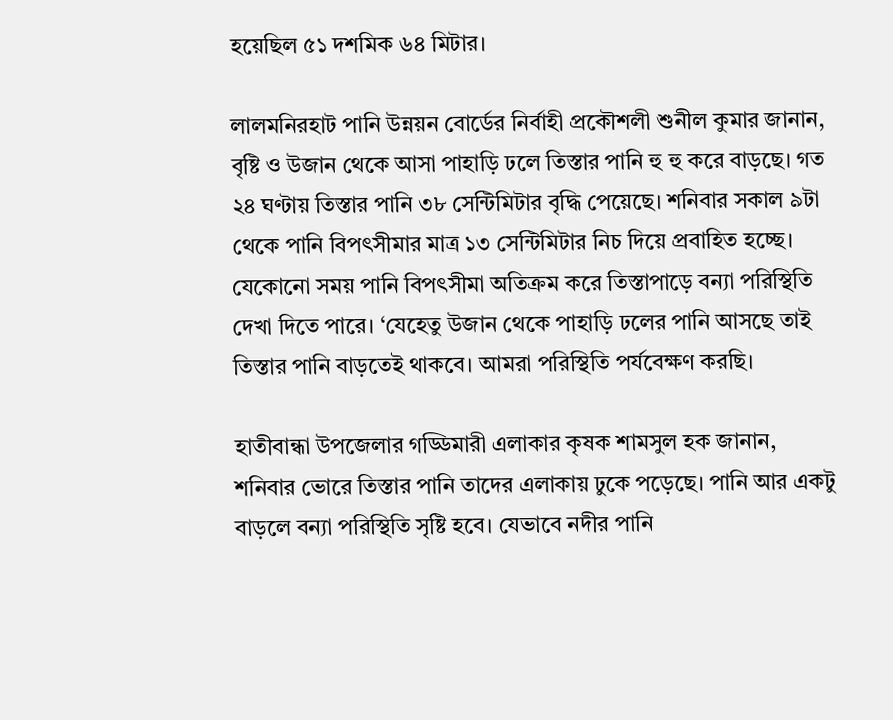হয়েছিল ৫১ দশমিক ৬৪ মিটার।

লালমনিরহাট পানি উন্নয়ন বোর্ডের নির্বাহী প্রকৌশলী শুনীল কুমার জানান, বৃষ্টি ও উজান থেকে আসা পাহাড়ি ঢলে তিস্তার পানি হু হু করে বাড়ছে। গত ২৪ ঘণ্টায় তিস্তার পানি ৩৮ সেন্টিমিটার বৃদ্ধি পেয়েছে। শনিবার সকাল ৯টা থেকে পানি বিপৎসীমার মাত্র ১৩ সেন্টিমিটার নিচ দিয়ে প্রবাহিত হচ্ছে। যেকোনো সময় পানি বিপৎসীমা অতিক্রম করে তিস্তাপাড়ে বন্যা পরিস্থিতি দেখা দিতে পারে। ‘যেহেতু উজান থেকে পাহাড়ি ঢলের পানি আসছে তাই তিস্তার পানি বাড়তেই থাকবে। আমরা পরিস্থিতি পর্যবেক্ষণ করছি।

হাতীবান্ধা উপজেলার গড্ডিমারী এলাকার কৃষক শামসুল হক জানান, শনিবার ভোরে তিস্তার পানি তাদের এলাকায় ঢুকে পড়েছে। পানি আর একটু বাড়লে বন্যা পরিস্থিতি সৃষ্টি হবে। যেভাবে নদীর পানি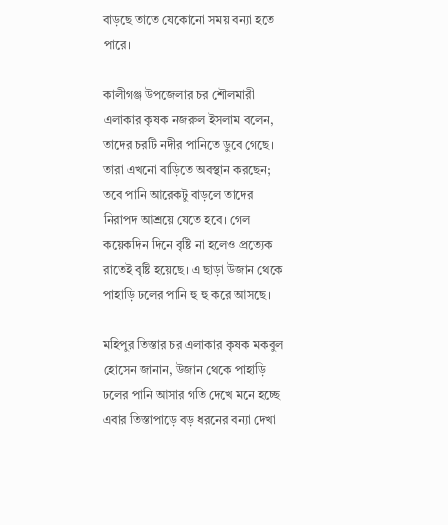বাড়ছে তাতে যেকোনো সময় বন্যা হতে পারে।

কালীগঞ্জ উপজেলার চর শৌলমারী এলাকার কৃষক নজরুল ইসলাম বলেন, তাদের চরটি নদীর পানিতে ডুবে গেছে। তারা এখনো বাড়িতে অবস্থান করছেন; তবে পানি আরেকটু বাড়লে তাদের নিরাপদ আশ্রয়ে যেতে হবে। গেল কয়েকদিন দিনে বৃষ্টি না হলেও প্রত্যেক রাতেই বৃষ্টি হয়েছে। এ ছাড়া উজান থেকে পাহাড়ি ঢলের পানি হু হু করে আসছে।

মহিপুর তিস্তার চর এলাকার কৃষক মকবুল হোসেন জানান, উজান থেকে পাহাড়ি ঢলের পানি আসার গতি দেখে মনে হচ্ছে এবার তিস্তাপাড়ে বড় ধরনের বন্যা দেখা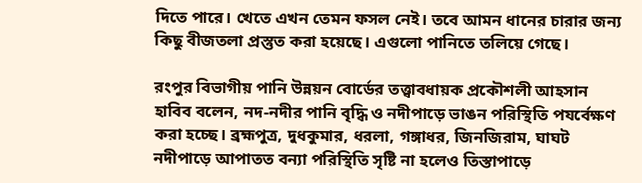দিতে পারে। খেতে এখন তেমন ফসল নেই। তবে আমন ধানের চারার জন্য কিছু বীজতলা প্রস্তুত করা হয়েছে। এগুলো পানিতে তলিয়ে গেছে।

রংপুর বিভাগীয় পানি উন্নয়ন বোর্ডের তত্ত্বাবধায়ক প্রকৌশলী আহসান হাবিব বলেন, নদ-নদীর পানি বৃদ্ধি ও নদীপাড়ে ভাঙন পরিস্থিতি পযর্বেক্ষণ করা হচ্ছে। ব্রহ্মপুত্র, দুধকুমার, ধরলা, গঙ্গাধর, জিনজিরাম, ঘাঘট নদীপাড়ে আপাতত বন্যা পরিস্থিতি সৃষ্টি না হলেও তিস্তাপাড়ে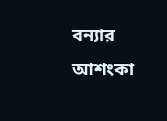বন্যার আশংকা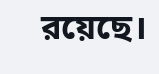রয়েছে।